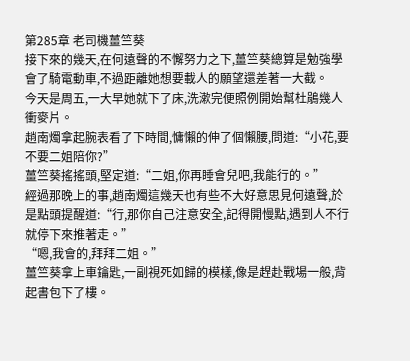第285章 老司機薑竺葵
接下來的幾天,在何遠聲的不懈努力之下,薑竺葵總算是勉強學會了騎電動車,不過距離她想要載人的願望還差著一大截。
今天是周五,一大早她就下了床,洗漱完便照例開始幫杜鵑幾人衝麥片。
趙南燭拿起腕表看了下時間,慵懶的伸了個懶腰,問道:“小花,要不要二姐陪你?”
薑竺葵搖搖頭,堅定道:“二姐,你再睡會兒吧,我能行的。”
經過那晚上的事,趙南燭這幾天也有些不大好意思見何遠聲,於是點頭提醒道:“行,那你自己注意安全,記得開慢點,遇到人不行就停下來推著走。”
“嗯,我會的,拜拜二姐。”
薑竺葵拿上車鑰匙,一副視死如歸的模樣,像是趕赴戰場一般,背起書包下了樓。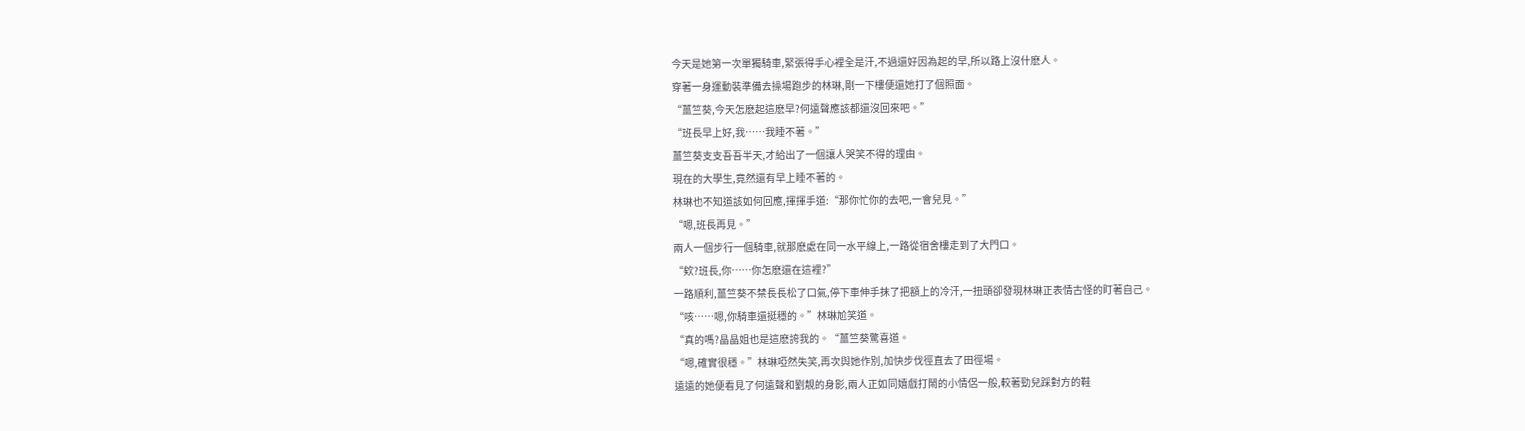今天是她第一次單獨騎車,緊張得手心裡全是汗,不過還好因為起的早,所以路上沒什麽人。
穿著一身運動裝準備去操場跑步的林琳,剛一下樓便還她打了個照面。
“薑竺葵,今天怎麽起這麽早?何遠聲應該都還沒回來吧。”
“班長早上好,我……我睡不著。”
薑竺葵支支吾吾半天,才給出了一個讓人哭笑不得的理由。
現在的大學生,竟然還有早上睡不著的。
林琳也不知道該如何回應,揮揮手道:“那你忙你的去吧,一會兒見。”
“嗯,班長再見。”
兩人一個步行一個騎車,就那麽處在同一水平線上,一路從宿舍樓走到了大門口。
“欸?班長,你……你怎麽還在這裡?”
一路順利,薑竺葵不禁長長松了口氣,停下車伸手抹了把額上的冷汗,一扭頭卻發現林琳正表情古怪的盯著自己。
“咳……嗯,你騎車還挺穩的。”林琳尬笑道。
“真的嗎?晶晶姐也是這麽誇我的。“薑竺葵驚喜道。
“嗯,確實很穩。”林琳啞然失笑,再次與她作別,加快步伐徑直去了田徑場。
遠遠的她便看見了何遠聲和劉靚的身影,兩人正如同嬉戲打鬧的小情侶一般,較著勁兒踩對方的鞋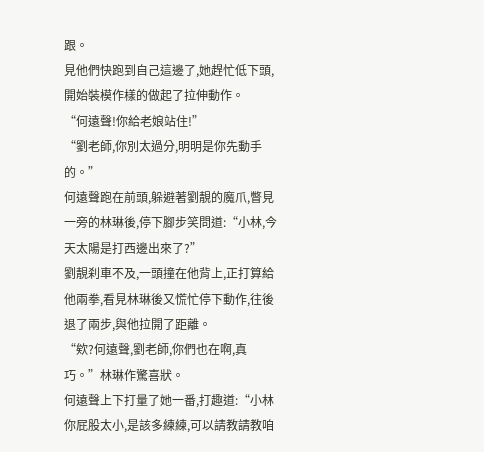跟。
見他們快跑到自己這邊了,她趕忙低下頭,開始裝模作樣的做起了拉伸動作。
“何遠聲!你給老娘站住!”
“劉老師,你別太過分,明明是你先動手的。”
何遠聲跑在前頭,躲避著劉靚的魔爪,瞥見一旁的林琳後,停下腳步笑問道:“小林,今天太陽是打西邊出來了?”
劉靚刹車不及,一頭撞在他背上,正打算給他兩拳,看見林琳後又慌忙停下動作,往後退了兩步,與他拉開了距離。
“欸?何遠聲,劉老師,你們也在啊,真巧。”林琳作驚喜狀。
何遠聲上下打量了她一番,打趣道:“小林你屁股太小,是該多練練,可以請教請教咱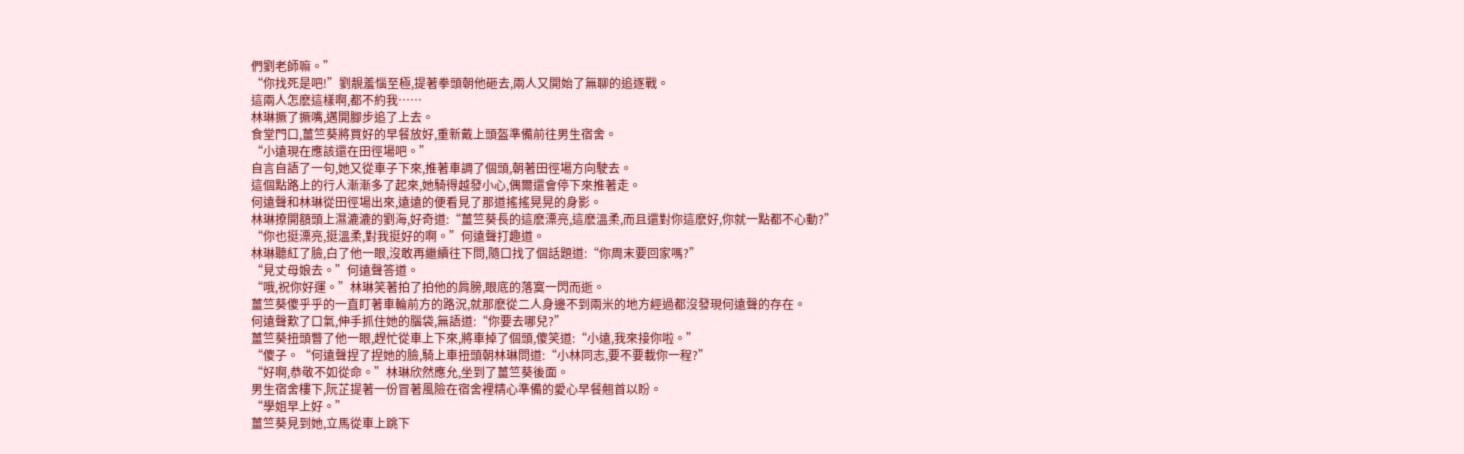們劉老師嘛。”
“你找死是吧!”劉靚羞惱至極,提著拳頭朝他砸去,兩人又開始了無聊的追逐戰。
這兩人怎麽這樣啊,都不約我……
林琳撅了撅嘴,邁開腳步追了上去。
食堂門口,薑竺葵將買好的早餐放好,重新戴上頭盔準備前往男生宿舍。
“小遠現在應該還在田徑場吧。”
自言自語了一句,她又從車子下來,推著車調了個頭,朝著田徑場方向駛去。
這個點路上的行人漸漸多了起來,她騎得越發小心,偶爾還會停下來推著走。
何遠聲和林琳從田徑場出來,遠遠的便看見了那道搖搖晃晃的身影。
林琳撩開額頭上濕漉漉的劉海,好奇道:“薑竺葵長的這麽漂亮,這麽溫柔,而且還對你這麽好,你就一點都不心動?”
“你也挺漂亮,挺溫柔,對我挺好的啊。”何遠聲打趣道。
林琳聽紅了臉,白了他一眼,沒敢再繼續往下問,隨口找了個話題道:“你周末要回家嗎?”
“見丈母娘去。”何遠聲答道。
“哦,祝你好運。”林琳笑著拍了拍他的肩膀,眼底的落寞一閃而逝。
薑竺葵傻乎乎的一直盯著車輪前方的路況,就那麽從二人身邊不到兩米的地方經過都沒發現何遠聲的存在。
何遠聲歎了口氣,伸手抓住她的腦袋,無語道:“你要去哪兒?”
薑竺葵扭頭瞥了他一眼,趕忙從車上下來,將車掉了個頭,傻笑道:“小遠,我來接你啦。”
“傻子。“何遠聲捏了捏她的臉,騎上車扭頭朝林琳問道:“小林同志,要不要載你一程?”
“好啊,恭敬不如從命。”林琳欣然應允,坐到了薑竺葵後面。
男生宿舍樓下,阮芷提著一份冒著風險在宿舍裡精心準備的愛心早餐翹首以盼。
“學姐早上好。”
薑竺葵見到她,立馬從車上跳下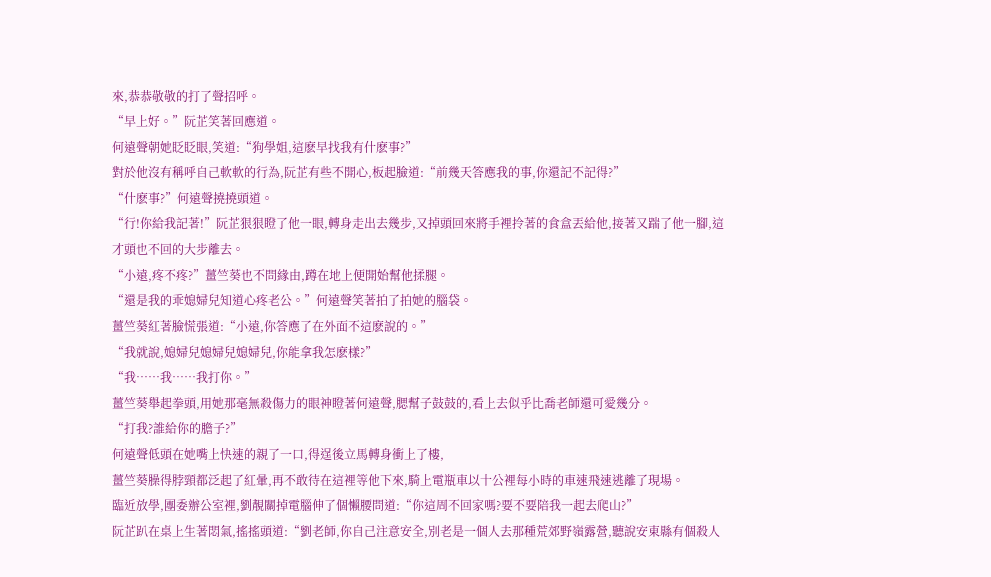來,恭恭敬敬的打了聲招呼。
“早上好。”阮芷笑著回應道。
何遠聲朝她眨眨眼,笑道:“狗學姐,這麽早找我有什麽事?”
對於他沒有稱呼自己軟軟的行為,阮芷有些不開心,板起臉道:“前幾天答應我的事,你還記不記得?”
“什麽事?”何遠聲撓撓頭道。
“行!你給我記著!”阮芷狠狠瞪了他一眼,轉身走出去幾步,又掉頭回來將手裡拎著的食盒丟給他,接著又踹了他一腳,這才頭也不回的大步離去。
“小遠,疼不疼?”薑竺葵也不問緣由,蹲在地上便開始幫他揉腿。
“還是我的乖媳婦兒知道心疼老公。”何遠聲笑著拍了拍她的腦袋。
薑竺葵紅著臉慌張道:“小遠,你答應了在外面不這麽說的。”
“我就說,媳婦兒媳婦兒媳婦兒,你能拿我怎麽樣?”
“我……我……我打你。”
薑竺葵舉起拳頭,用她那毫無殺傷力的眼神瞪著何遠聲,腮幫子鼓鼓的,看上去似乎比喬老師還可愛幾分。
“打我?誰給你的膽子?”
何遠聲低頭在她嘴上快速的親了一口,得逞後立馬轉身衝上了樓,
薑竺葵臊得脖頸都泛起了紅暈,再不敢待在這裡等他下來,騎上電瓶車以十公裡每小時的車速飛速逃離了現場。
臨近放學,團委辦公室裡,劉靚關掉電腦伸了個懶腰問道:“你這周不回家嗎?要不要陪我一起去爬山?”
阮芷趴在桌上生著悶氣,搖搖頭道:“劉老師,你自己注意安全,別老是一個人去那種荒郊野嶺露營,聽說安東縣有個殺人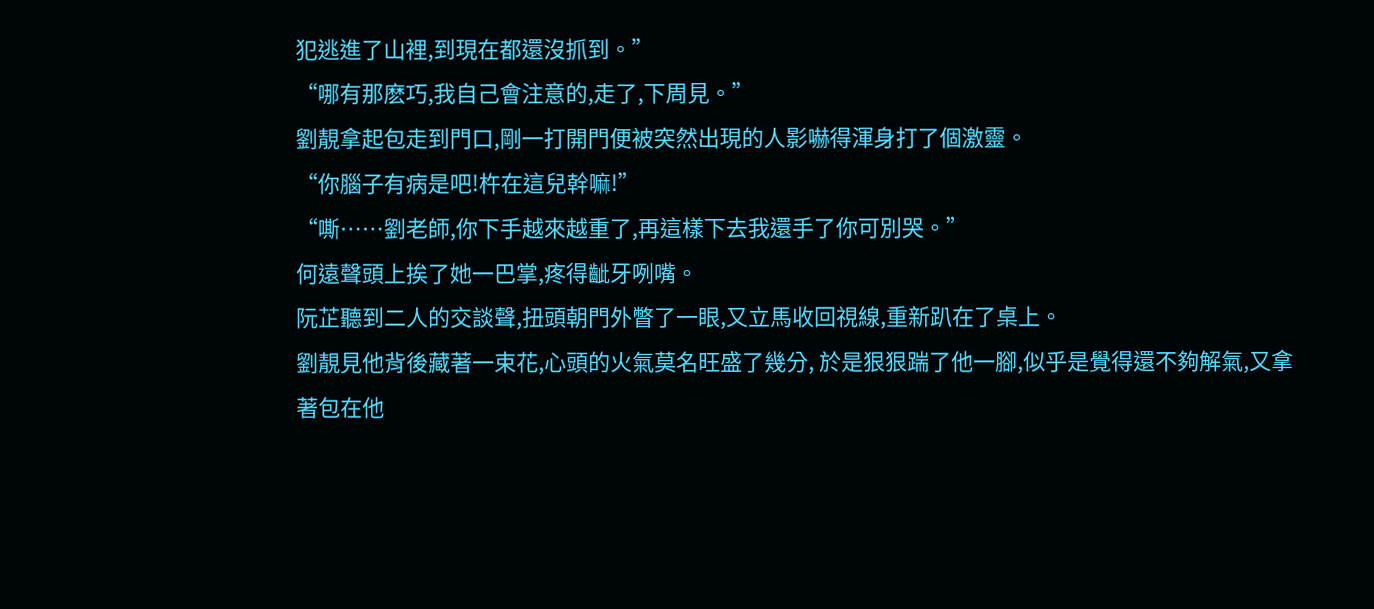犯逃進了山裡,到現在都還沒抓到。”
“哪有那麽巧,我自己會注意的,走了,下周見。”
劉靚拿起包走到門口,剛一打開門便被突然出現的人影嚇得渾身打了個激靈。
“你腦子有病是吧!杵在這兒幹嘛!”
“嘶……劉老師,你下手越來越重了,再這樣下去我還手了你可別哭。”
何遠聲頭上挨了她一巴掌,疼得齜牙咧嘴。
阮芷聽到二人的交談聲,扭頭朝門外瞥了一眼,又立馬收回視線,重新趴在了桌上。
劉靚見他背後藏著一束花,心頭的火氣莫名旺盛了幾分, 於是狠狠踹了他一腳,似乎是覺得還不夠解氣,又拿著包在他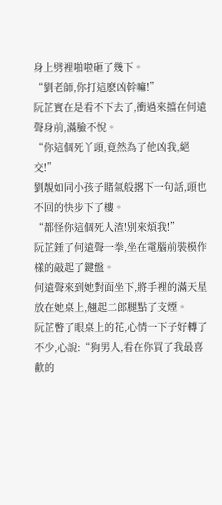身上劈裡啪啦砸了幾下。
“劉老師,你打這麽凶幹嘛!”
阮芷實在是看不下去了,衝過來擋在何遠聲身前,滿臉不悅。
“你這個死丫頭,竟然為了他凶我,絕交!”
劉靚如同小孩子賭氣般撂下一句話,頭也不回的快步下了樓。
“都怪你這個死人渣!別來煩我!”
阮芷錘了何遠聲一拳,坐在電腦前裝模作樣的敲起了鍵盤。
何遠聲來到她對面坐下,將手裡的滿天星放在她桌上,翹起二郎腿點了支煙。
阮芷瞥了眼桌上的花,心情一下子好轉了不少,心說:“狗男人,看在你買了我最喜歡的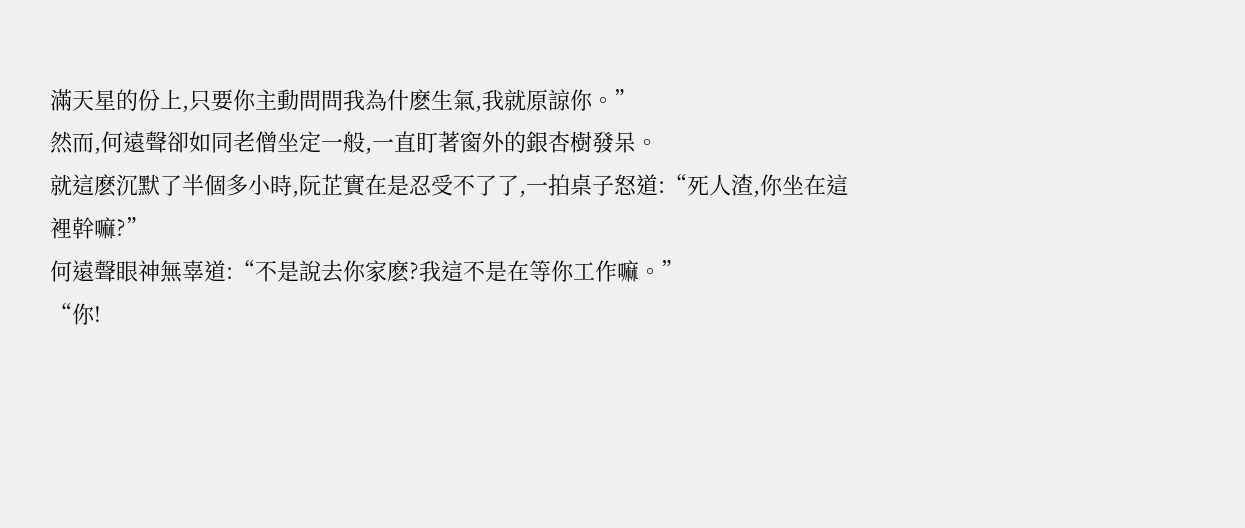滿天星的份上,只要你主動問問我為什麽生氣,我就原諒你。”
然而,何遠聲卻如同老僧坐定一般,一直盯著窗外的銀杏樹發呆。
就這麽沉默了半個多小時,阮芷實在是忍受不了了,一拍桌子怒道:“死人渣,你坐在這裡幹嘛?”
何遠聲眼神無辜道:“不是說去你家麽?我這不是在等你工作嘛。”
“你!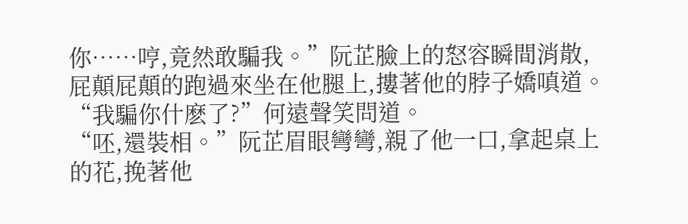你……哼,竟然敢騙我。”阮芷臉上的怒容瞬間消散,屁顛屁顛的跑過來坐在他腿上,摟著他的脖子嬌嗔道。
“我騙你什麽了?”何遠聲笑問道。
“呸,還裝相。”阮芷眉眼彎彎,親了他一口,拿起桌上的花,挽著他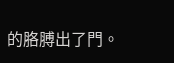的胳膊出了門。